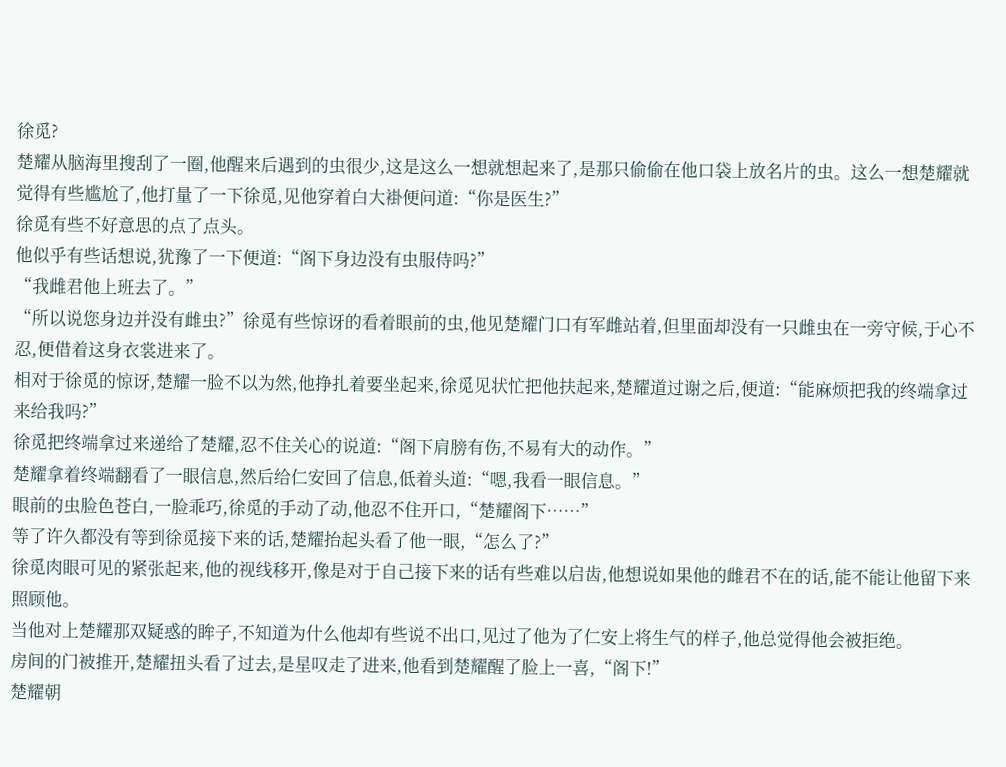徐觅?
楚耀从脑海里搜刮了一圈,他醒来后遇到的虫很少,这是这么一想就想起来了,是那只偷偷在他口袋上放名片的虫。这么一想楚耀就觉得有些尴尬了,他打量了一下徐觅,见他穿着白大褂便问道:“你是医生?”
徐觅有些不好意思的点了点头。
他似乎有些话想说,犹豫了一下便道:“阁下身边没有虫服侍吗?”
“我雌君他上班去了。”
“所以说您身边并没有雌虫?”徐觅有些惊讶的看着眼前的虫,他见楚耀门口有军雌站着,但里面却没有一只雌虫在一旁守候,于心不忍,便借着这身衣裳进来了。
相对于徐觅的惊讶,楚耀一脸不以为然,他挣扎着要坐起来,徐觅见状忙把他扶起来,楚耀道过谢之后,便道:“能麻烦把我的终端拿过来给我吗?”
徐觅把终端拿过来递给了楚耀,忍不住关心的说道:“阁下肩膀有伤,不易有大的动作。”
楚耀拿着终端翻看了一眼信息,然后给仁安回了信息,低着头道:“嗯,我看一眼信息。”
眼前的虫脸色苍白,一脸乖巧,徐觅的手动了动,他忍不住开口,“楚耀阁下……”
等了许久都没有等到徐觅接下来的话,楚耀抬起头看了他一眼,“怎么了?”
徐觅肉眼可见的紧张起来,他的视线移开,像是对于自己接下来的话有些难以启齿,他想说如果他的雌君不在的话,能不能让他留下来照顾他。
当他对上楚耀那双疑惑的眸子,不知道为什么他却有些说不出口,见过了他为了仁安上将生气的样子,他总觉得他会被拒绝。
房间的门被推开,楚耀扭头看了过去,是星叹走了进来,他看到楚耀醒了脸上一喜,“阁下!”
楚耀朝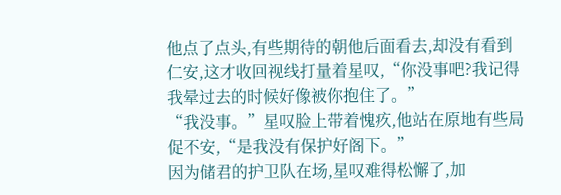他点了点头,有些期待的朝他后面看去,却没有看到仁安,这才收回视线打量着星叹,“你没事吧?我记得我晕过去的时候好像被你抱住了。”
“我没事。”星叹脸上带着愧疚,他站在原地有些局促不安,“是我没有保护好阁下。”
因为储君的护卫队在场,星叹难得松懈了,加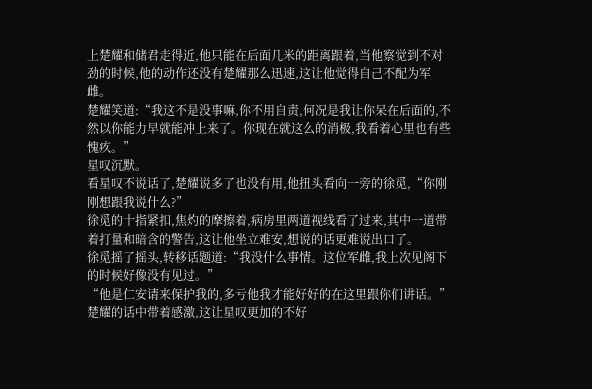上楚耀和储君走得近,他只能在后面几米的距离跟着,当他察觉到不对劲的时候,他的动作还没有楚耀那么迅速,这让他觉得自己不配为军雌。
楚耀笑道:“我这不是没事嘛,你不用自责,何况是我让你呆在后面的,不然以你能力早就能冲上来了。你现在就这么的消极,我看着心里也有些愧疚。”
星叹沉默。
看星叹不说话了,楚耀说多了也没有用,他扭头看向一旁的徐觅,“你刚刚想跟我说什么?”
徐觅的十指紧扣,焦灼的摩擦着,病房里两道视线看了过来,其中一道带着打量和暗含的警告,这让他坐立难安,想说的话更难说出口了。
徐觅摇了摇头,转移话题道:“我没什么事情。这位军雌,我上次见阁下的时候好像没有见过。”
“他是仁安请来保护我的,多亏他我才能好好的在这里跟你们讲话。”
楚耀的话中带着感激,这让星叹更加的不好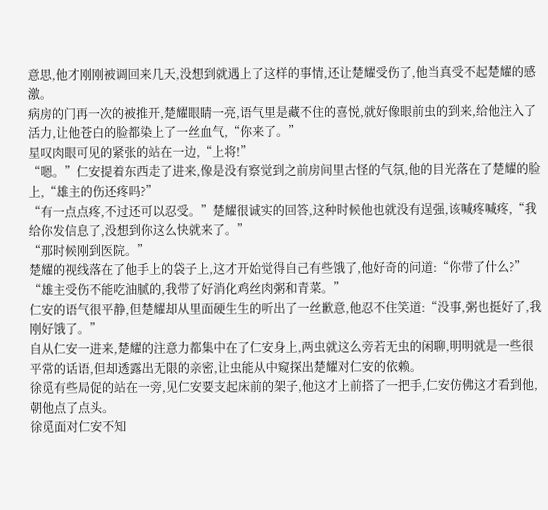意思,他才刚刚被调回来几天,没想到就遇上了这样的事情,还让楚耀受伤了,他当真受不起楚耀的感激。
病房的门再一次的被推开,楚耀眼睛一亮,语气里是藏不住的喜悦,就好像眼前虫的到来,给他注入了活力,让他苍白的脸都染上了一丝血气,“你来了。”
星叹肉眼可见的紧张的站在一边,“上将!”
“嗯。”仁安提着东西走了进来,像是没有察觉到之前房间里古怪的气氛,他的目光落在了楚耀的脸上,“雄主的伤还疼吗?”
“有一点点疼,不过还可以忍受。”楚耀很诚实的回答,这种时候他也就没有逞强,该喊疼喊疼,“我给你发信息了,没想到你这么快就来了。”
“那时候刚到医院。”
楚耀的视线落在了他手上的袋子上,这才开始觉得自己有些饿了,他好奇的问道:“你带了什么?”
“雄主受伤不能吃油腻的,我带了好消化鸡丝肉粥和青菜。”
仁安的语气很平静,但楚耀却从里面硬生生的听出了一丝歉意,他忍不住笑道:“没事,粥也挺好了,我刚好饿了。”
自从仁安一进来,楚耀的注意力都集中在了仁安身上,两虫就这么旁若无虫的闲聊,明明就是一些很平常的话语,但却透露出无限的亲密,让虫能从中窥探出楚耀对仁安的依赖。
徐觅有些局促的站在一旁,见仁安要支起床前的架子,他这才上前搭了一把手,仁安仿佛这才看到他,朝他点了点头。
徐觅面对仁安不知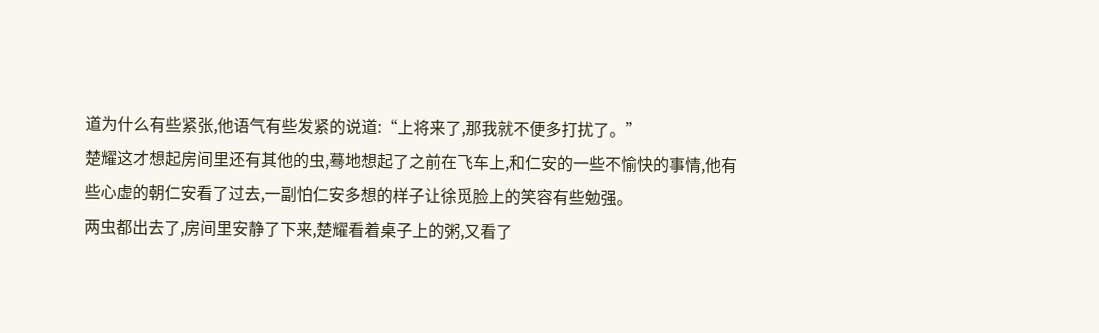道为什么有些紧张,他语气有些发紧的说道:“上将来了,那我就不便多打扰了。”
楚耀这才想起房间里还有其他的虫,蓦地想起了之前在飞车上,和仁安的一些不愉快的事情,他有些心虚的朝仁安看了过去,一副怕仁安多想的样子让徐觅脸上的笑容有些勉强。
两虫都出去了,房间里安静了下来,楚耀看着桌子上的粥,又看了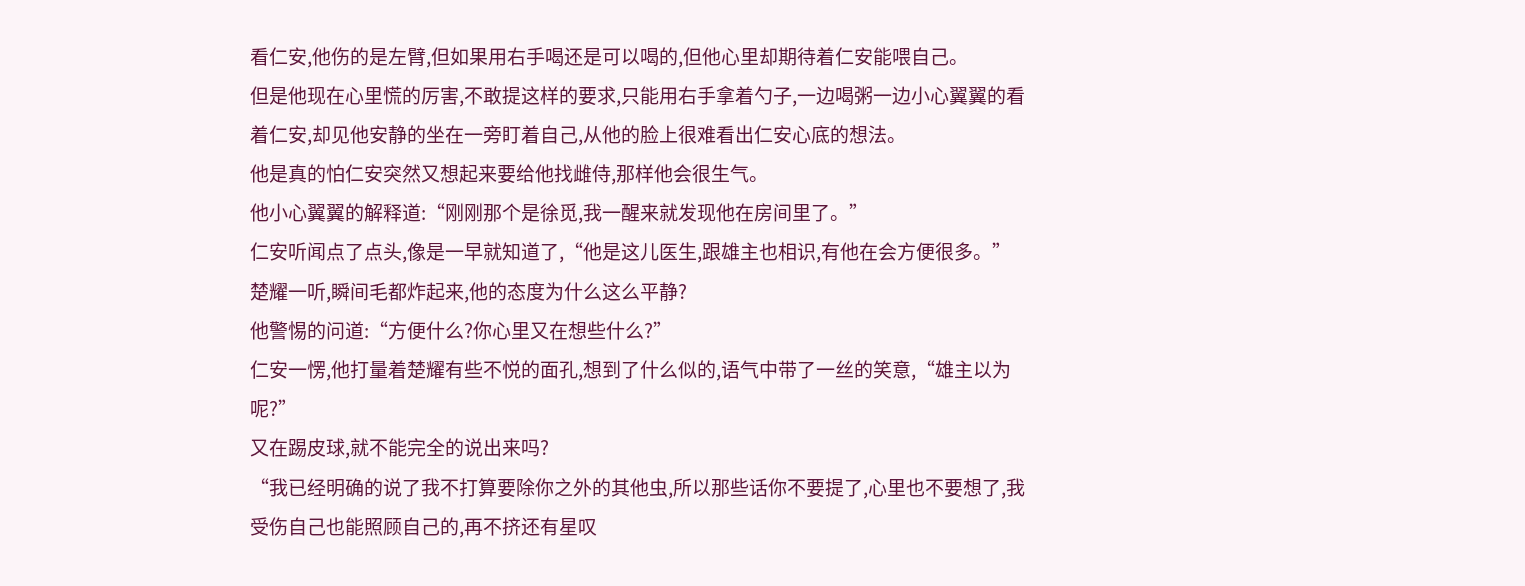看仁安,他伤的是左臂,但如果用右手喝还是可以喝的,但他心里却期待着仁安能喂自己。
但是他现在心里慌的厉害,不敢提这样的要求,只能用右手拿着勺子,一边喝粥一边小心翼翼的看着仁安,却见他安静的坐在一旁盯着自己,从他的脸上很难看出仁安心底的想法。
他是真的怕仁安突然又想起来要给他找雌侍,那样他会很生气。
他小心翼翼的解释道:“刚刚那个是徐觅,我一醒来就发现他在房间里了。”
仁安听闻点了点头,像是一早就知道了,“他是这儿医生,跟雄主也相识,有他在会方便很多。”
楚耀一听,瞬间毛都炸起来,他的态度为什么这么平静?
他警惕的问道:“方便什么?你心里又在想些什么?”
仁安一愣,他打量着楚耀有些不悦的面孔,想到了什么似的,语气中带了一丝的笑意,“雄主以为呢?”
又在踢皮球,就不能完全的说出来吗?
“我已经明确的说了我不打算要除你之外的其他虫,所以那些话你不要提了,心里也不要想了,我受伤自己也能照顾自己的,再不挤还有星叹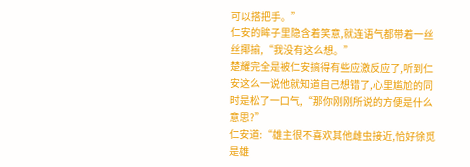可以搭把手。”
仁安的眸子里隐含着笑意,就连语气都带着一丝丝揶揄,“我没有这么想。”
楚耀完全是被仁安搞得有些应激反应了,听到仁安这么一说他就知道自己想错了,心里尴尬的同时是松了一口气,“那你刚刚所说的方便是什么意思?”
仁安道:“雄主很不喜欢其他雌虫接近,恰好徐觅是雄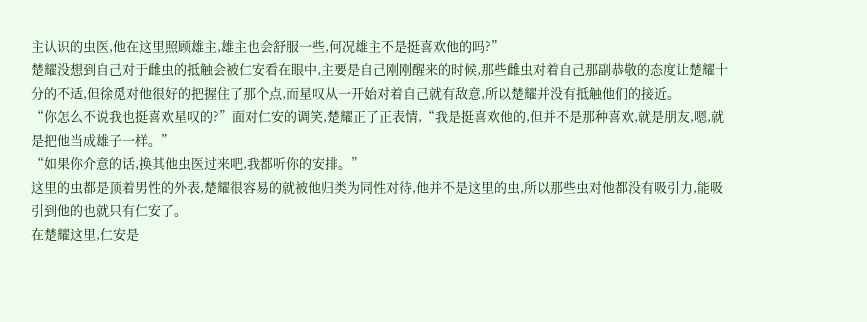主认识的虫医,他在这里照顾雄主,雄主也会舒服一些,何况雄主不是挺喜欢他的吗?”
楚耀没想到自己对于雌虫的抵触会被仁安看在眼中,主要是自己刚刚醒来的时候,那些雌虫对着自己那副恭敬的态度让楚耀十分的不适,但徐觅对他很好的把握住了那个点,而星叹从一开始对着自己就有敌意,所以楚耀并没有抵触他们的接近。
“你怎么不说我也挺喜欢星叹的?”面对仁安的调笑,楚耀正了正表情,“我是挺喜欢他的,但并不是那种喜欢,就是朋友,嗯,就是把他当成雄子一样。”
“如果你介意的话,换其他虫医过来吧,我都听你的安排。”
这里的虫都是顶着男性的外表,楚耀很容易的就被他归类为同性对待,他并不是这里的虫,所以那些虫对他都没有吸引力,能吸引到他的也就只有仁安了。
在楚耀这里,仁安是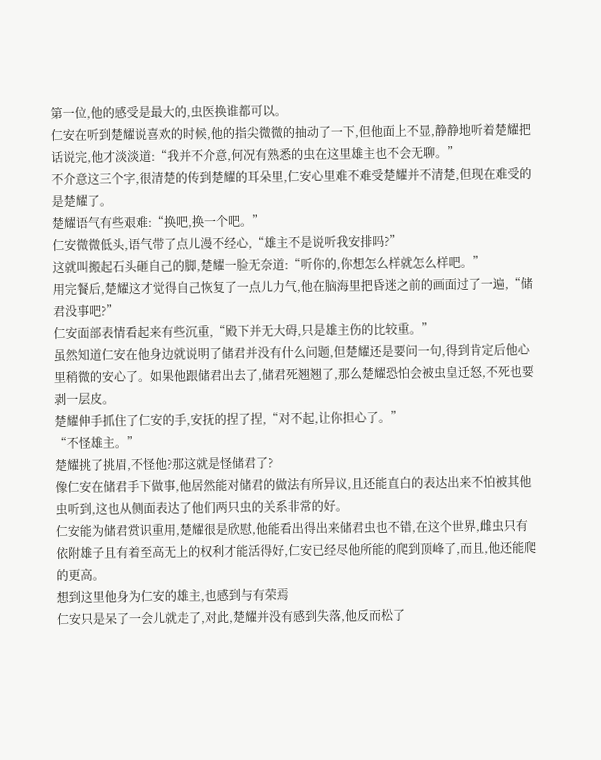第一位,他的感受是最大的,虫医换谁都可以。
仁安在听到楚耀说喜欢的时候,他的指尖微微的抽动了一下,但他面上不显,静静地听着楚耀把话说完,他才淡淡道:“我并不介意,何况有熟悉的虫在这里雄主也不会无聊。”
不介意这三个字,很清楚的传到楚耀的耳朵里,仁安心里难不难受楚耀并不清楚,但现在难受的是楚耀了。
楚耀语气有些艰难:“换吧,换一个吧。”
仁安微微低头,语气带了点儿漫不经心,“雄主不是说听我安排吗?”
这就叫搬起石头砸自己的脚,楚耀一脸无奈道:“听你的,你想怎么样就怎么样吧。”
用完餐后,楚耀这才觉得自己恢复了一点儿力气,他在脑海里把昏迷之前的画面过了一遍,“储君没事吧?”
仁安面部表情看起来有些沉重,“殿下并无大碍,只是雄主伤的比较重。”
虽然知道仁安在他身边就说明了储君并没有什么问题,但楚耀还是要问一句,得到肯定后他心里稍微的安心了。如果他跟储君出去了,储君死翘翘了,那么楚耀恐怕会被虫皇迁怒,不死也要剥一层皮。
楚耀伸手抓住了仁安的手,安抚的捏了捏,“对不起,让你担心了。”
“不怪雄主。”
楚耀挑了挑眉,不怪他?那这就是怪储君了?
像仁安在储君手下做事,他居然能对储君的做法有所异议,且还能直白的表达出来不怕被其他虫听到,这也从侧面表达了他们两只虫的关系非常的好。
仁安能为储君赏识重用,楚耀很是欣慰,他能看出得出来储君虫也不错,在这个世界,雌虫只有依附雄子且有着至高无上的权利才能活得好,仁安已经尽他所能的爬到顶峰了,而且,他还能爬的更高。
想到这里他身为仁安的雄主,也感到与有荣焉
仁安只是呆了一会儿就走了,对此,楚耀并没有感到失落,他反而松了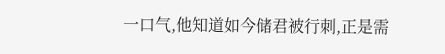一口气,他知道如今储君被行刺,正是需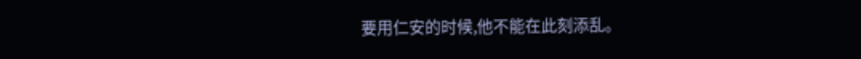要用仁安的时候,他不能在此刻添乱。